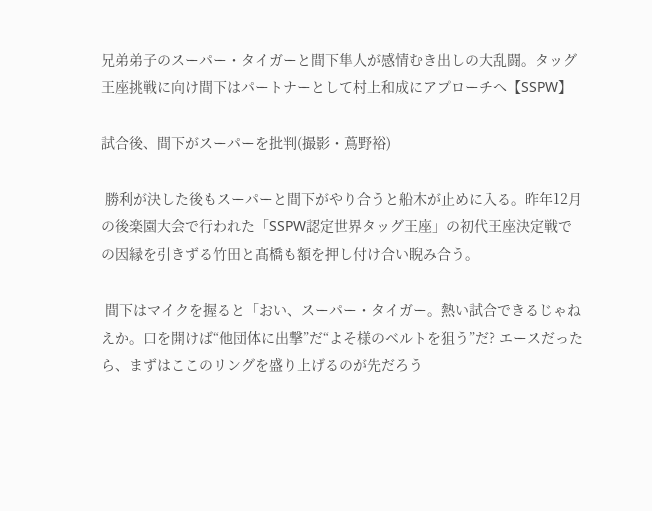兄弟弟子のスーパー・タイガーと間下隼人が感情むき出しの大乱闘。タッグ王座挑戦に向け間下はパートナーとして村上和成にアプローチへ【SSPW】

試合後、間下がスーパーを批判(撮影・蔦野裕)

 勝利が決した後もスーパーと間下がやり合うと船木が止めに入る。昨年12月の後楽園大会で行われた「SSPW認定世界タッグ王座」の初代王座決定戦での因縁を引きずる竹田と髙橋も額を押し付け合い睨み合う。

 間下はマイクを握ると「おい、スーパー・タイガー。熱い試合できるじゃねえか。口を開けば“他団体に出撃”だ“よそ様のベルトを狙う”だ? エースだったら、まずはここのリングを盛り上げるのが先だろう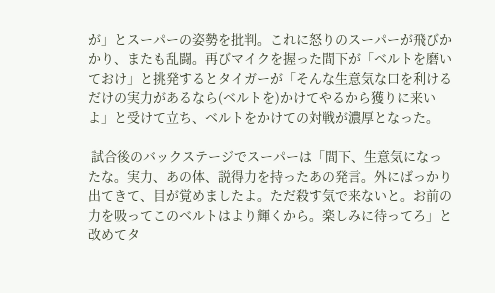が」とスーパーの姿勢を批判。これに怒りのスーパーが飛びかかり、またも乱闘。再びマイクを握った間下が「ベルトを磨いておけ」と挑発するとタイガーが「そんな生意気な口を利けるだけの実力があるなら(ベルトを)かけてやるから獲りに来いよ」と受けて立ち、ベルトをかけての対戦が濃厚となった。

 試合後のバックステージでスーパーは「間下、生意気になったな。実力、あの体、説得力を持ったあの発言。外にばっかり出てきて、目が覚めましたよ。ただ殺す気で来ないと。お前の力を吸ってこのベルトはより輝くから。楽しみに待ってろ」と改めてタ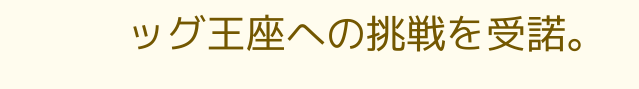ッグ王座への挑戦を受諾。